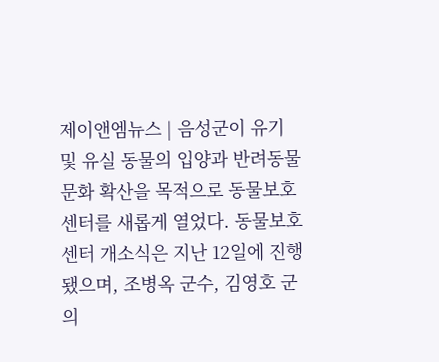제이앤엠뉴스 | 음성군이 유기 및 유실 동물의 입양과 반려동물 문화 확산을 목적으로 동물보호센터를 새롭게 열었다. 동물보호센터 개소식은 지난 12일에 진행됐으며, 조병옥 군수, 김영호 군의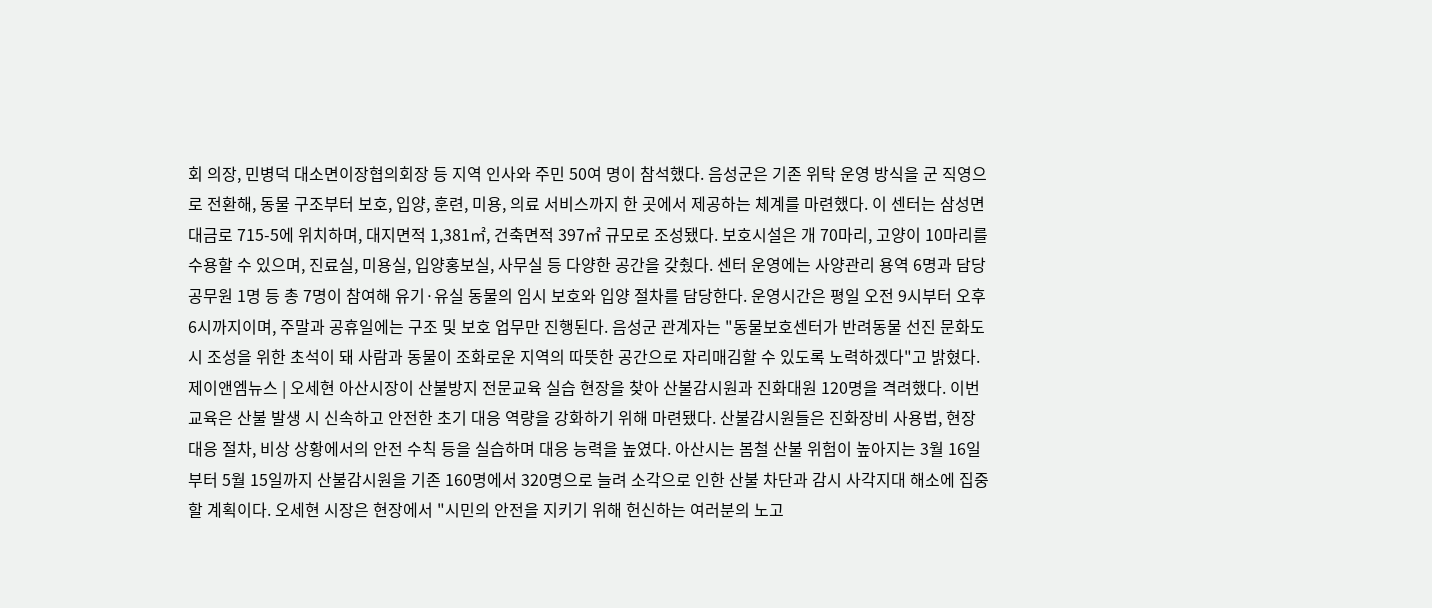회 의장, 민병덕 대소면이장협의회장 등 지역 인사와 주민 50여 명이 참석했다. 음성군은 기존 위탁 운영 방식을 군 직영으로 전환해, 동물 구조부터 보호, 입양, 훈련, 미용, 의료 서비스까지 한 곳에서 제공하는 체계를 마련했다. 이 센터는 삼성면 대금로 715-5에 위치하며, 대지면적 1,381㎡, 건축면적 397㎡ 규모로 조성됐다. 보호시설은 개 70마리, 고양이 10마리를 수용할 수 있으며, 진료실, 미용실, 입양홍보실, 사무실 등 다양한 공간을 갖췄다. 센터 운영에는 사양관리 용역 6명과 담당 공무원 1명 등 총 7명이 참여해 유기·유실 동물의 임시 보호와 입양 절차를 담당한다. 운영시간은 평일 오전 9시부터 오후 6시까지이며, 주말과 공휴일에는 구조 및 보호 업무만 진행된다. 음성군 관계자는 "동물보호센터가 반려동물 선진 문화도시 조성을 위한 초석이 돼 사람과 동물이 조화로운 지역의 따뜻한 공간으로 자리매김할 수 있도록 노력하겠다"고 밝혔다.
제이앤엠뉴스 | 오세현 아산시장이 산불방지 전문교육 실습 현장을 찾아 산불감시원과 진화대원 120명을 격려했다. 이번 교육은 산불 발생 시 신속하고 안전한 초기 대응 역량을 강화하기 위해 마련됐다. 산불감시원들은 진화장비 사용법, 현장 대응 절차, 비상 상황에서의 안전 수칙 등을 실습하며 대응 능력을 높였다. 아산시는 봄철 산불 위험이 높아지는 3월 16일부터 5월 15일까지 산불감시원을 기존 160명에서 320명으로 늘려 소각으로 인한 산불 차단과 감시 사각지대 해소에 집중할 계획이다. 오세현 시장은 현장에서 "시민의 안전을 지키기 위해 헌신하는 여러분의 노고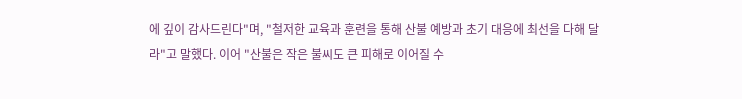에 깊이 감사드린다"며, "철저한 교육과 훈련을 통해 산불 예방과 초기 대응에 최선을 다해 달라"고 말했다. 이어 "산불은 작은 불씨도 큰 피해로 이어질 수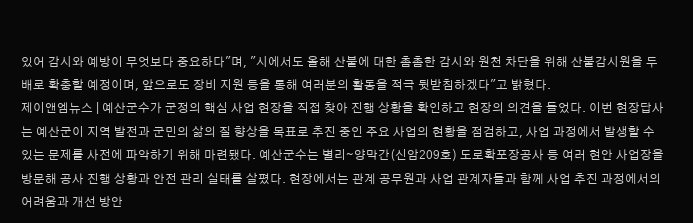있어 감시와 예방이 무엇보다 중요하다"며, "시에서도 올해 산불에 대한 촘촘한 감시와 원천 차단을 위해 산불감시원을 두 배로 확충할 예정이며, 앞으로도 장비 지원 등을 통해 여러분의 활동을 적극 뒷받침하겠다"고 밝혔다.
제이앤엠뉴스 | 예산군수가 군정의 핵심 사업 현장을 직접 찾아 진행 상황을 확인하고 현장의 의견을 들었다. 이번 현장답사는 예산군이 지역 발전과 군민의 삶의 질 향상을 목표로 추진 중인 주요 사업의 현황을 점검하고, 사업 과정에서 발생할 수 있는 문제를 사전에 파악하기 위해 마련됐다. 예산군수는 별리∼양막간(신암209호) 도로확포장공사 등 여러 현안 사업장을 방문해 공사 진행 상황과 안전 관리 실태를 살폈다. 현장에서는 관계 공무원과 사업 관계자들과 함께 사업 추진 과정에서의 어려움과 개선 방안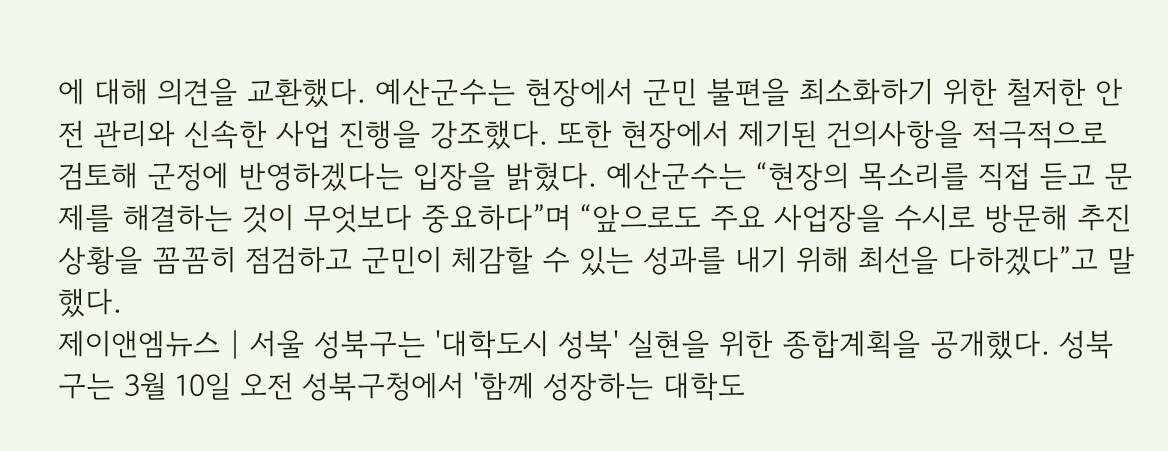에 대해 의견을 교환했다. 예산군수는 현장에서 군민 불편을 최소화하기 위한 철저한 안전 관리와 신속한 사업 진행을 강조했다. 또한 현장에서 제기된 건의사항을 적극적으로 검토해 군정에 반영하겠다는 입장을 밝혔다. 예산군수는 “현장의 목소리를 직접 듣고 문제를 해결하는 것이 무엇보다 중요하다”며 “앞으로도 주요 사업장을 수시로 방문해 추진 상황을 꼼꼼히 점검하고 군민이 체감할 수 있는 성과를 내기 위해 최선을 다하겠다”고 말했다.
제이앤엠뉴스 | 서울 성북구는 '대학도시 성북' 실현을 위한 종합계획을 공개했다. 성북구는 3월 10일 오전 성북구청에서 '함께 성장하는 대학도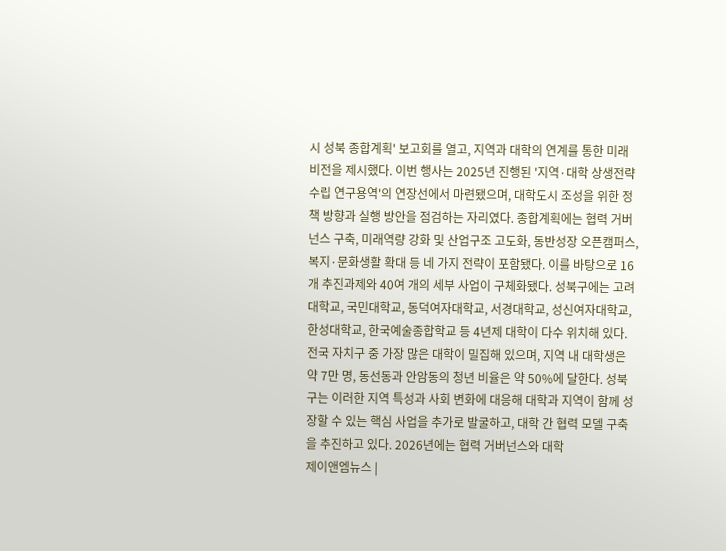시 성북 종합계획' 보고회를 열고, 지역과 대학의 연계를 통한 미래 비전을 제시했다. 이번 행사는 2025년 진행된 '지역·대학 상생전략 수립 연구용역'의 연장선에서 마련됐으며, 대학도시 조성을 위한 정책 방향과 실행 방안을 점검하는 자리였다. 종합계획에는 협력 거버넌스 구축, 미래역량 강화 및 산업구조 고도화, 동반성장 오픈캠퍼스, 복지·문화생활 확대 등 네 가지 전략이 포함됐다. 이를 바탕으로 16개 추진과제와 40여 개의 세부 사업이 구체화됐다. 성북구에는 고려대학교, 국민대학교, 동덕여자대학교, 서경대학교, 성신여자대학교, 한성대학교, 한국예술종합학교 등 4년제 대학이 다수 위치해 있다. 전국 자치구 중 가장 많은 대학이 밀집해 있으며, 지역 내 대학생은 약 7만 명, 동선동과 안암동의 청년 비율은 약 50%에 달한다. 성북구는 이러한 지역 특성과 사회 변화에 대응해 대학과 지역이 함께 성장할 수 있는 핵심 사업을 추가로 발굴하고, 대학 간 협력 모델 구축을 추진하고 있다. 2026년에는 협력 거버넌스와 대학
제이앤엠뉴스 |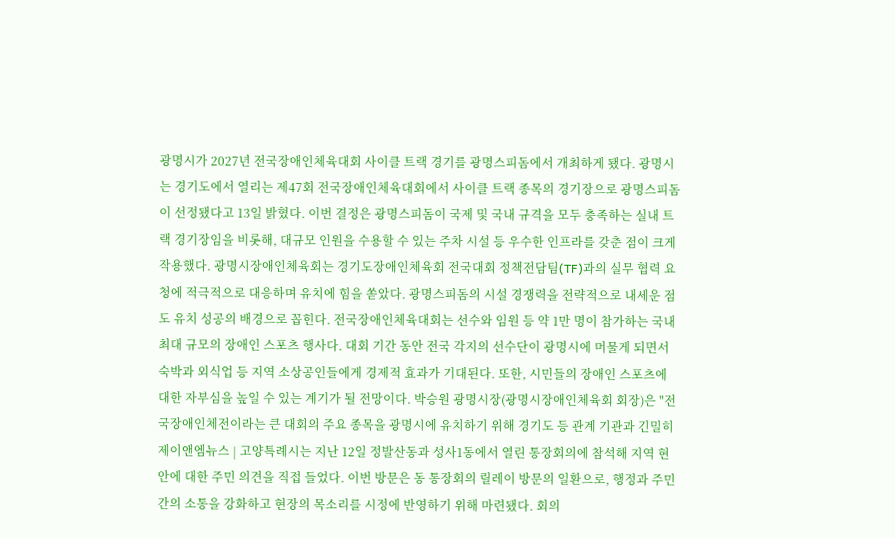광명시가 2027년 전국장애인체육대회 사이클 트랙 경기를 광명스피돔에서 개최하게 됐다. 광명시는 경기도에서 열리는 제47회 전국장애인체육대회에서 사이클 트랙 종목의 경기장으로 광명스피돔이 선정됐다고 13일 밝혔다. 이번 결정은 광명스피돔이 국제 및 국내 규격을 모두 충족하는 실내 트랙 경기장임을 비롯해, 대규모 인원을 수용할 수 있는 주차 시설 등 우수한 인프라를 갖춘 점이 크게 작용했다. 광명시장애인체육회는 경기도장애인체육회 전국대회 정책전담팀(TF)과의 실무 협력 요청에 적극적으로 대응하며 유치에 힘을 쏟았다. 광명스피돔의 시설 경쟁력을 전략적으로 내세운 점도 유치 성공의 배경으로 꼽힌다. 전국장애인체육대회는 선수와 임원 등 약 1만 명이 참가하는 국내 최대 규모의 장애인 스포츠 행사다. 대회 기간 동안 전국 각지의 선수단이 광명시에 머물게 되면서 숙박과 외식업 등 지역 소상공인들에게 경제적 효과가 기대된다. 또한, 시민들의 장애인 스포츠에 대한 자부심을 높일 수 있는 계기가 될 전망이다. 박승원 광명시장(광명시장애인체육회 회장)은 "전국장애인체전이라는 큰 대회의 주요 종목을 광명시에 유치하기 위해 경기도 등 관계 기관과 긴밀히
제이앤엠뉴스 | 고양특례시는 지난 12일 정발산동과 성사1동에서 열린 통장회의에 참석해 지역 현안에 대한 주민 의견을 직접 들었다. 이번 방문은 동 통장회의 릴레이 방문의 일환으로, 행정과 주민 간의 소통을 강화하고 현장의 목소리를 시정에 반영하기 위해 마련됐다. 회의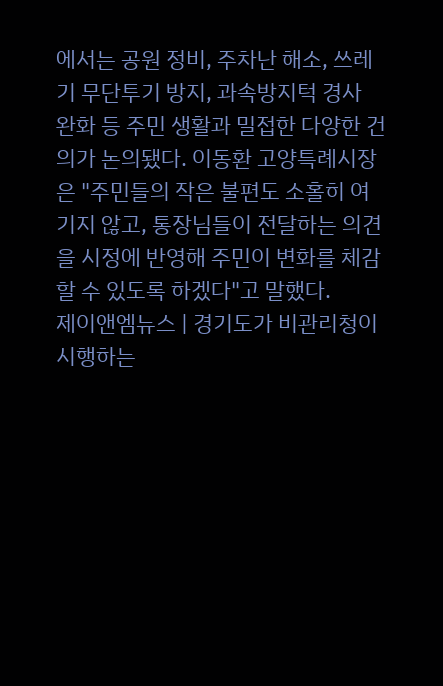에서는 공원 정비, 주차난 해소, 쓰레기 무단투기 방지, 과속방지턱 경사 완화 등 주민 생활과 밀접한 다양한 건의가 논의됐다. 이동환 고양특례시장은 "주민들의 작은 불편도 소홀히 여기지 않고, 통장님들이 전달하는 의견을 시정에 반영해 주민이 변화를 체감할 수 있도록 하겠다"고 말했다.
제이앤엠뉴스 | 경기도가 비관리청이 시행하는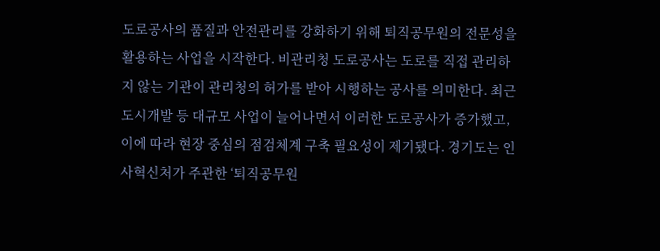도로공사의 품질과 안전관리를 강화하기 위해 퇴직공무원의 전문성을 활용하는 사업을 시작한다. 비관리청 도로공사는 도로를 직접 관리하지 않는 기관이 관리청의 허가를 받아 시행하는 공사를 의미한다. 최근 도시개발 등 대규모 사업이 늘어나면서 이러한 도로공사가 증가했고, 이에 따라 현장 중심의 점검체계 구축 필요성이 제기됐다. 경기도는 인사혁신처가 주관한 ‘퇴직공무원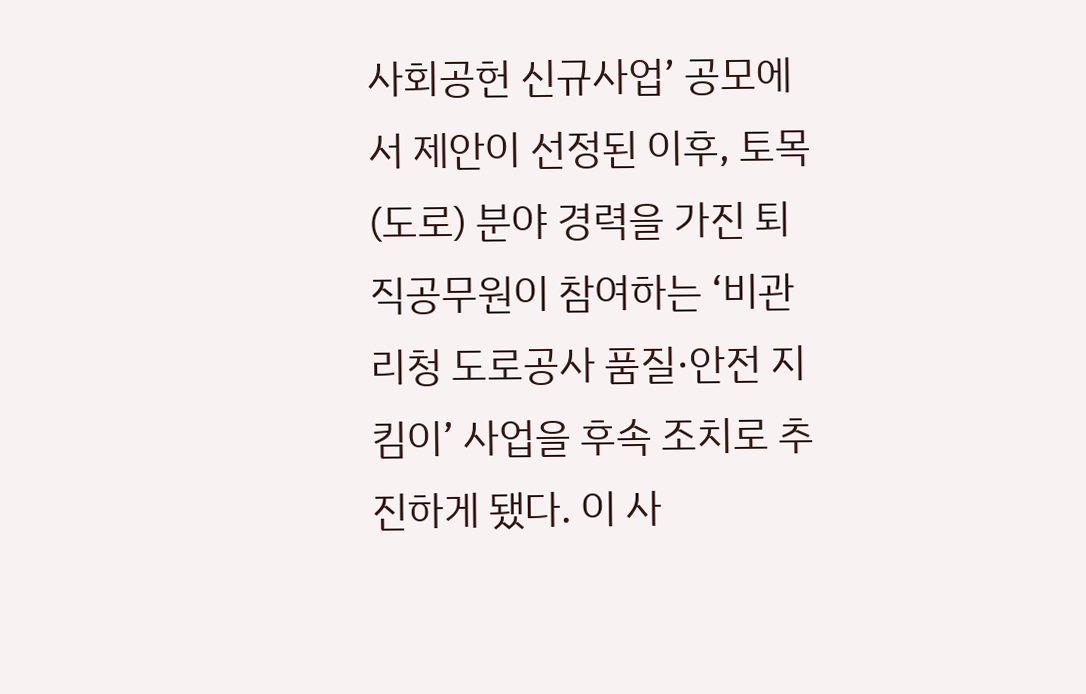사회공헌 신규사업’ 공모에서 제안이 선정된 이후, 토목(도로) 분야 경력을 가진 퇴직공무원이 참여하는 ‘비관리청 도로공사 품질·안전 지킴이’ 사업을 후속 조치로 추진하게 됐다. 이 사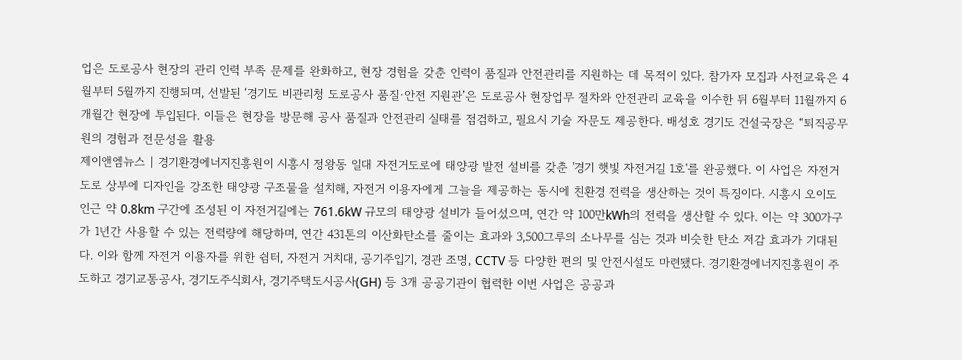업은 도로공사 현장의 관리 인력 부족 문제를 완화하고, 현장 경험을 갖춘 인력이 품질과 안전관리를 지원하는 데 목적이 있다. 참가자 모집과 사전교육은 4월부터 5월까지 진행되며, 선발된 ‘경기도 비관리청 도로공사 품질·안전 지원관’은 도로공사 현장업무 절차와 안전관리 교육을 이수한 뒤 6월부터 11월까지 6개월간 현장에 투입된다. 이들은 현장을 방문해 공사 품질과 안전관리 실태를 점검하고, 필요시 기술 자문도 제공한다. 배성호 경기도 건설국장은 “퇴직공무원의 경험과 전문성을 활용
제이앤엠뉴스 | 경기환경에너지진흥원이 시흥시 정왕동 일대 자전거도로에 태양광 발전 설비를 갖춘 '경기 햇빛 자전거길 1호'를 완공했다. 이 사업은 자전거도로 상부에 디자인을 강조한 태양광 구조물을 설치해, 자전거 이용자에게 그늘을 제공하는 동시에 친환경 전력을 생산하는 것이 특징이다. 시흥시 오이도 인근 약 0.8km 구간에 조성된 이 자전거길에는 761.6kW 규모의 태양광 설비가 들어섰으며, 연간 약 100만kWh의 전력을 생산할 수 있다. 이는 약 300가구가 1년간 사용할 수 있는 전력량에 해당하며, 연간 431톤의 이산화탄소를 줄이는 효과와 3,500그루의 소나무를 심는 것과 비슷한 탄소 저감 효과가 기대된다. 이와 함께 자전거 이용자를 위한 쉼터, 자전거 거치대, 공기주입기, 경관 조명, CCTV 등 다양한 편의 및 안전시설도 마련됐다. 경기환경에너지진흥원이 주도하고 경기교통공사, 경기도주식회사, 경기주택도시공사(GH) 등 3개 공공기관이 협력한 이번 사업은 공공과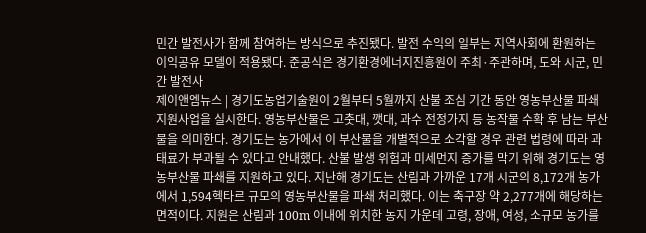민간 발전사가 함께 참여하는 방식으로 추진됐다. 발전 수익의 일부는 지역사회에 환원하는 이익공유 모델이 적용됐다. 준공식은 경기환경에너지진흥원이 주최·주관하며, 도와 시군, 민간 발전사
제이앤엠뉴스 | 경기도농업기술원이 2월부터 5월까지 산불 조심 기간 동안 영농부산물 파쇄 지원사업을 실시한다. 영농부산물은 고춧대, 깻대, 과수 전정가지 등 농작물 수확 후 남는 부산물을 의미한다. 경기도는 농가에서 이 부산물을 개별적으로 소각할 경우 관련 법령에 따라 과태료가 부과될 수 있다고 안내했다. 산불 발생 위험과 미세먼지 증가를 막기 위해 경기도는 영농부산물 파쇄를 지원하고 있다. 지난해 경기도는 산림과 가까운 17개 시군의 8,172개 농가에서 1,594헥타르 규모의 영농부산물을 파쇄 처리했다. 이는 축구장 약 2,277개에 해당하는 면적이다. 지원은 산림과 100m 이내에 위치한 농지 가운데 고령, 장애, 여성, 소규모 농가를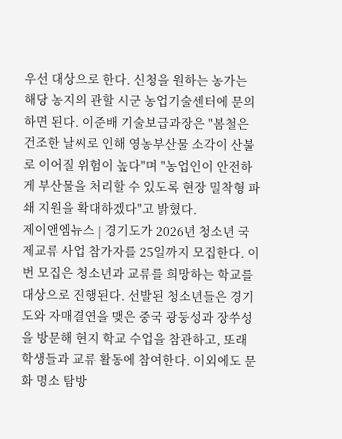우선 대상으로 한다. 신청을 원하는 농가는 해당 농지의 관할 시군 농업기술센터에 문의하면 된다. 이준배 기술보급과장은 "봄철은 건조한 날씨로 인해 영농부산물 소각이 산불로 이어질 위험이 높다"며 "농업인이 안전하게 부산물을 처리할 수 있도록 현장 밀착형 파쇄 지원을 확대하겠다"고 밝혔다.
제이앤엠뉴스 | 경기도가 2026년 청소년 국제교류 사업 참가자를 25일까지 모집한다. 이번 모집은 청소년과 교류를 희망하는 학교를 대상으로 진행된다. 선발된 청소년들은 경기도와 자매결연을 맺은 중국 광둥성과 장쑤성을 방문해 현지 학교 수업을 참관하고, 또래 학생들과 교류 활동에 참여한다. 이외에도 문화 명소 탐방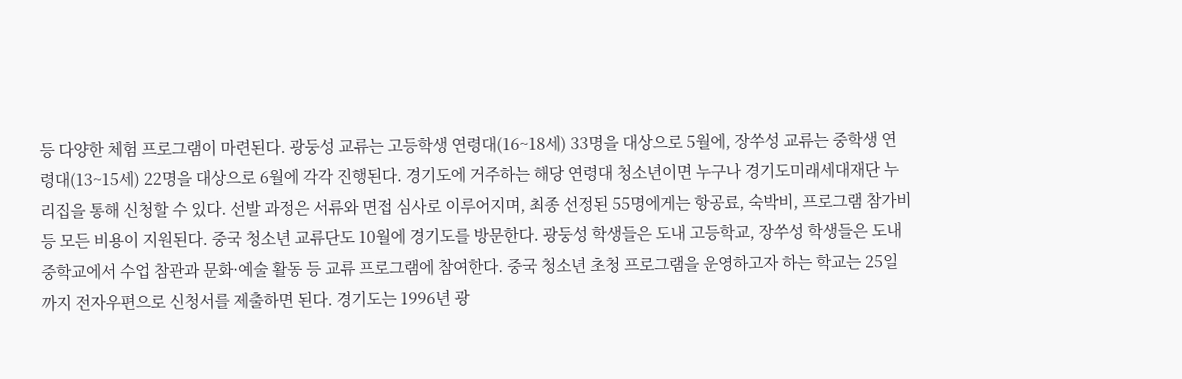등 다양한 체험 프로그램이 마련된다. 광둥성 교류는 고등학생 연령대(16~18세) 33명을 대상으로 5월에, 장쑤성 교류는 중학생 연령대(13~15세) 22명을 대상으로 6월에 각각 진행된다. 경기도에 거주하는 해당 연령대 청소년이면 누구나 경기도미래세대재단 누리집을 통해 신청할 수 있다. 선발 과정은 서류와 면접 심사로 이루어지며, 최종 선정된 55명에게는 항공료, 숙박비, 프로그램 참가비 등 모든 비용이 지원된다. 중국 청소년 교류단도 10월에 경기도를 방문한다. 광둥성 학생들은 도내 고등학교, 장쑤성 학생들은 도내 중학교에서 수업 참관과 문화·예술 활동 등 교류 프로그램에 참여한다. 중국 청소년 초청 프로그램을 운영하고자 하는 학교는 25일까지 전자우편으로 신청서를 제출하면 된다. 경기도는 1996년 광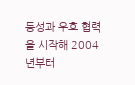둥성과 우호 협력을 시작해 2004년부터